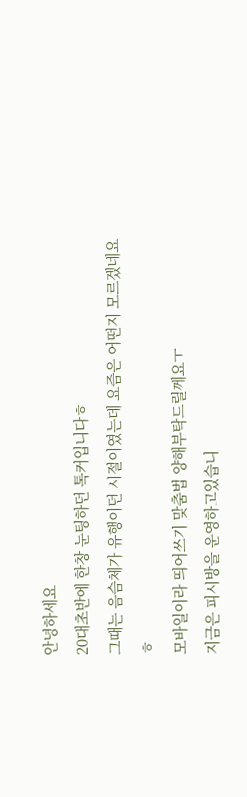안녕하세요
20대초반에 한창 눈팅하던 톡커입니다ㅎ
그때는 음슴체가 유행이던 시절이였는데 요즘은 어떤지 모르겠네요ㅎ
모바일이라 띄어쓰기 맞춤법 양해부탁드릴께요ㅜ
지금은 피시방을 운영하고있습니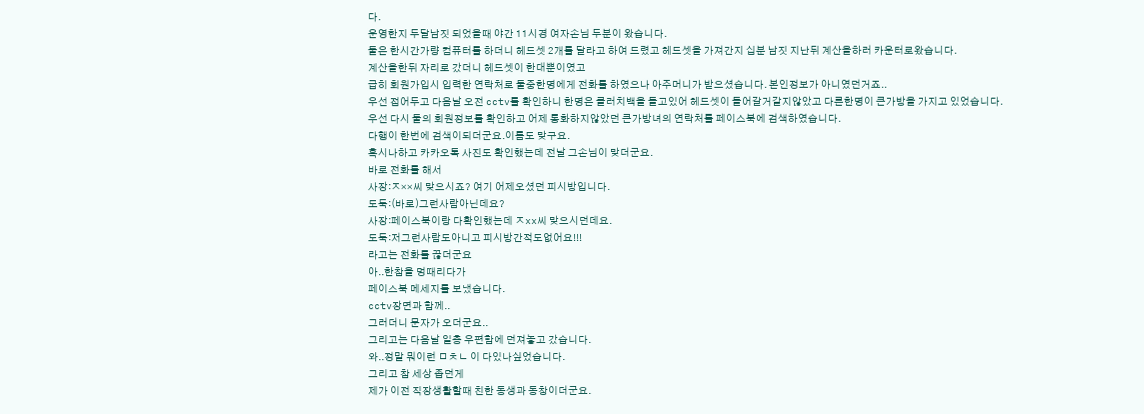다.
운영한지 두달남짓 되었을때 야간 11시경 여자손님 두분이 왔습니다.
둘은 한시간가량 컴퓨터를 하더니 헤드셋 2개를 달라고 하여 드렸고 헤드셋을 가져간지 십분 남짓 지난뒤 계산을하러 카운터로왔습니다.
계산을한뒤 자리로 갔더니 헤드셋이 한대뿐이였고
급히 회원가입시 입력한 연락처로 둘중한명에게 전화를 하였으나 아주머니가 받으셨습니다. 본인정보가 아니였던거죠..
우선 접어두고 다음날 오전 cctv를 확인하니 한명은 클러치백을 들고있어 헤드셋이 들어갈거같지않았고 다른한명이 큰가방을 가지고 있었습니다.
우선 다시 둘의 회원정보를 확인하고 어제 통화하지않았던 큰가방녀의 연락처를 페이스북에 검색하였습니다.
다행이 한번에 검색이되더군요.이름도 맞구요.
혹시나하고 카카오톡 사진도 확인했는데 전날 그손님이 맞더군요.
바로 전화를 해서
사장:ㅈ××씨 맞으시죠? 여기 어제오셨던 피시방입니다.
도둑:(바로)그런사람아닌데요?
사장:페이스북이랑 다확인했는데 ㅈxx씨 맞으시던데요.
도둑:저그런사람도아니고 피시방간적도없어요!!!
라고는 전화를 끊더군요
아..한참을 멍때리다가
페이스북 메세지를 보냈습니다.
cctv장면과 함께..
그러더니 문자가 오더군요..
그리고는 다음날 일층 우편함에 던져놓고 갔습니다.
와..정말 뭐이런 ㅁㅊㄴ 이 다있나싶었습니다.
그리고 참 세상 좁던게
제가 이전 직장생활할때 친한 동생과 동창이더군요.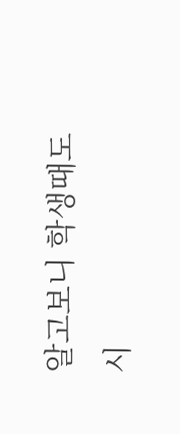알고보니 학생때도 시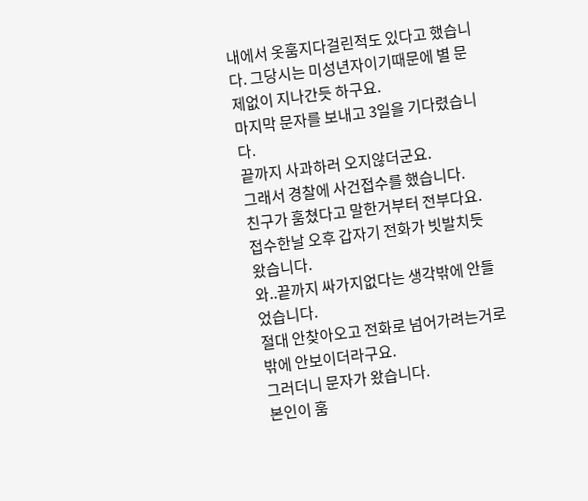내에서 옷훔지다걸린적도 있다고 했습니다. 그당시는 미성년자이기때문에 별 문제없이 지나간듯 하구요.
마지막 문자를 보내고 3일을 기다렸습니다.
끝까지 사과하러 오지않더군요.
그래서 경찰에 사건접수를 했습니다.
친구가 훔쳤다고 말한거부터 전부다요.
접수한날 오후 갑자기 전화가 빗발치듯왔습니다.
와..끝까지 싸가지없다는 생각밖에 안들었습니다.
절대 안찾아오고 전화로 넘어가려는거로밖에 안보이더라구요.
그러더니 문자가 왔습니다.
본인이 훔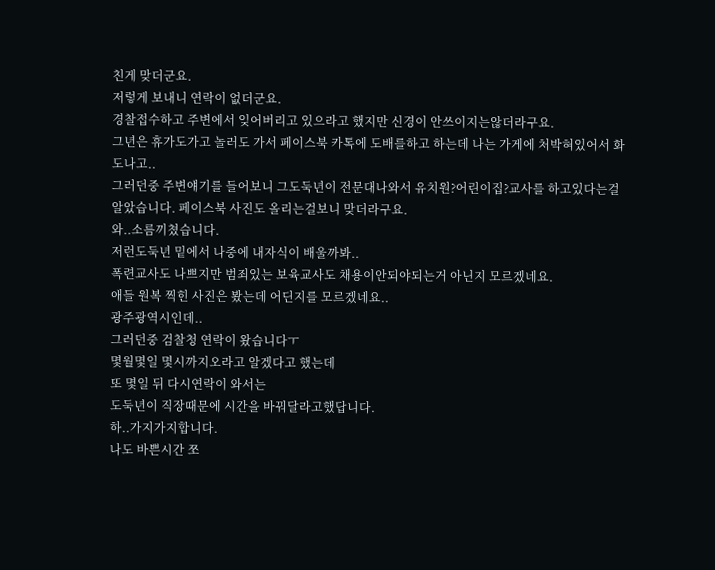친게 맞더군요.
저렇게 보내니 연락이 없더군요.
경찰접수하고 주변에서 잊어버리고 있으라고 했지만 신경이 안쓰이지는않더라구요.
그년은 휴가도가고 놀러도 가서 페이스북 카톡에 도배를하고 하는데 나는 가게에 처박혀있어서 화도나고..
그러던중 주변얘기를 들어보니 그도둑년이 전문대나와서 유치원?어린이집?교사를 하고있다는걸 알았습니다. 페이스북 사진도 올리는걸보니 맞더라구요.
와..소름끼쳤습니다.
저런도둑년 밑에서 나중에 내자식이 배울까봐..
폭련교사도 나쁘지만 범죄있는 보육교사도 채용이안되야되는거 아닌지 모르겠네요.
애들 원복 찍힌 사진은 봤는데 어딘지를 모르겠네요..
광주광역시인데..
그러던중 검찰청 연락이 왔습니다ㅜ
몇월몇일 몇시까지오라고 알겠다고 했는데
또 몇일 뒤 다시연락이 와서는
도둑년이 직장때문에 시간을 바꿔달라고했답니다.
하..가지가지합니다.
나도 바쁜시간 쪼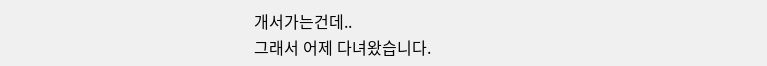개서가는건데..
그래서 어제 다녀왔습니다.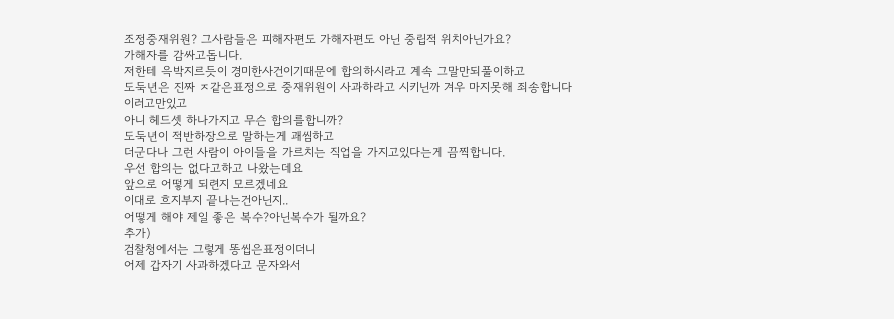조정중재위원? 그사람들은 피해자편도 가해자편도 아닌 중립적 위치아닌가요?
가해자를 감싸고돕니다.
저한테 윽박지르듯이 경미한사건이기때문에 합의하시라고 계속 그말만되풀이하고
도둑년은 진짜 ㅈ같은표정으로 중재위원이 사과하라고 시키닌까 겨우 마지못해 죄송합니다
이러고만있고
아니 헤드셋 하나가지고 무슨 합의를합니까?
도둑년이 적반하장으로 말하는게 괘씸하고
더군다나 그런 사람이 아이들을 가르치는 직업을 가지고있다는게 끔찍합니다.
우선 합의는 없다고하고 나왔는데요
앞으로 어떻게 되련지 모르겠네요
이대로 흐지부지 끝나는건아닌지..
어떻게 해야 제일 좋은 복수?아닌복수가 될까요?
추가)
검찰청에서는 그렇게 똥씹은표정이더니
어제 갑자기 사과하겠다고 문자와서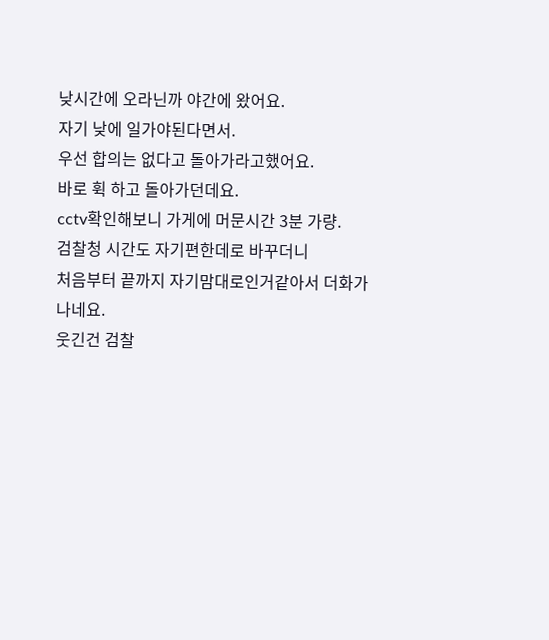낮시간에 오라닌까 야간에 왔어요.
자기 낮에 일가야된다면서.
우선 합의는 없다고 돌아가라고했어요.
바로 휙 하고 돌아가던데요.
cctv확인해보니 가게에 머문시간 3분 가량.
검찰청 시간도 자기편한데로 바꾸더니
처음부터 끝까지 자기맘대로인거같아서 더화가나네요.
웃긴건 검찰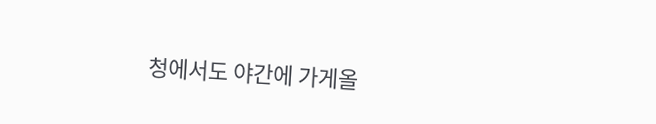청에서도 야간에 가게올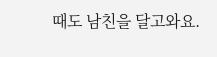때도 남친을 달고와요.